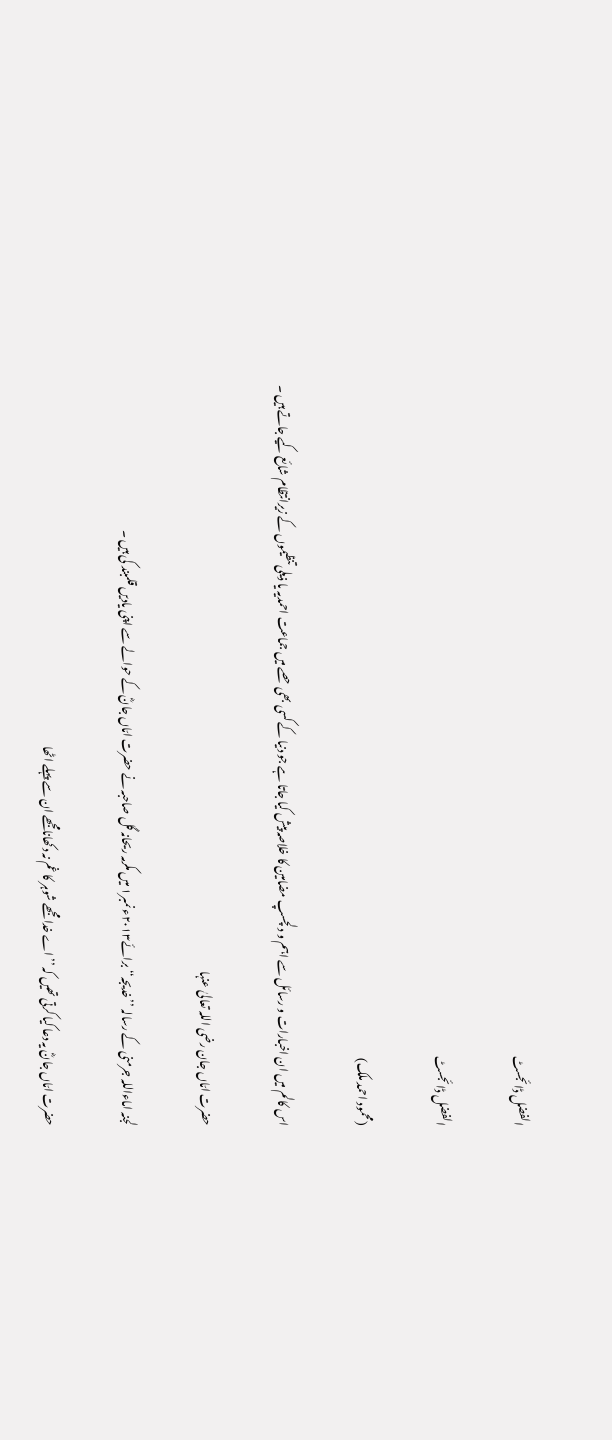الفضل ڈائجسٹ

الفضل ڈائجسٹ

(محمود احمد ملک)

اس کالم میں ان اخبارات و رسائل سے اہم و دلچسپ مضامین کا خلاصہ پیش کیا جاتا ہے جو دنیا کے کسی بھی حصے میں جماعت احمدیہ یا ذیلی تنظیموں کے زیرانتظام شائع کیے جاتے ہیں ۔

حضرت امّاں جان رضی اللہ تعالیٰ عنہا

لجنہ اماءاللہ جرمنی کے رسالہ ’’خدیجہ‘‘برائے۲۰۱۳ء نمبر۱ میں مکرمہ ریحانہ گل صاحبہ نے حضرت امّاں جانؓ کے حوالے سے اپنی یادیں قلمبند کی ہیں ۔

حضرت امّاں جانؓ یہ دعا کیا کرتی تھیں کہ ’’اے خدا مجھے شوہر کا غم نہ دکھانامجھے ان سے پہلے اٹھا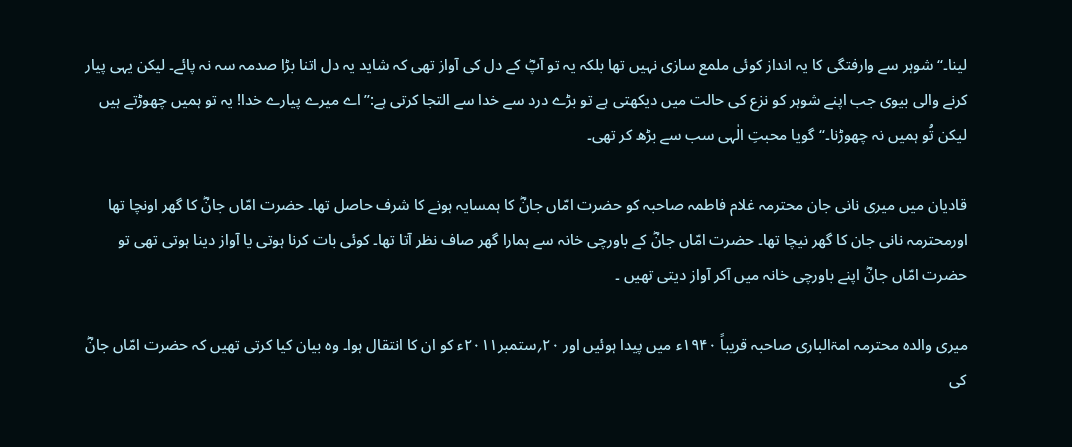لینا۔‘‘ شوہر سے وارفتگی کا یہ انداز کوئی ملمع سازی نہیں تھا بلکہ یہ تو آپؓ کے دل کی آواز تھی کہ شاید یہ دل اتنا بڑا صدمہ سہ نہ پائے۔ لیکن یہی پیار کرنے والی بیوی جب اپنے شوہر کو نزع کی حالت میں دیکھتی ہے تو بڑے درد سے خدا سے التجا کرتی ہے:’’اے میرے پیارے خدا! یہ تو ہمیں چھوڑتے ہیں لیکن تُو ہمیں نہ چھوڑنا۔‘‘گویا محبتِ الٰہی سب سے بڑھ کر تھی۔

قادیان میں میری نانی جان محترمہ غلام فاطمہ صاحبہ کو حضرت امّاں جانؓ کا ہمسایہ ہونے کا شرف حاصل تھا۔ حضرت امّاں جانؓ کا گھر اونچا تھا اورمحترمہ نانی جان کا گھر نیچا تھا۔ حضرت امّاں جانؓ کے باورچی خانہ سے ہمارا گھر صاف نظر آتا تھا۔ کوئی بات کرنا ہوتی یا آواز دینا ہوتی تھی تو حضرت امّاں جانؓ اپنے باورچی خانہ میں آکر آواز دیتی تھیں ۔

میری والدہ محترمہ امۃالباری صاحبہ قریباً ۱۹۴۰ء میں پیدا ہوئیں اور ۲۰؍ستمبر۲۰۱۱ء کو ان کا انتقال ہوا۔ وہ بیان کیا کرتی تھیں کہ حضرت امّاں جانؓ کی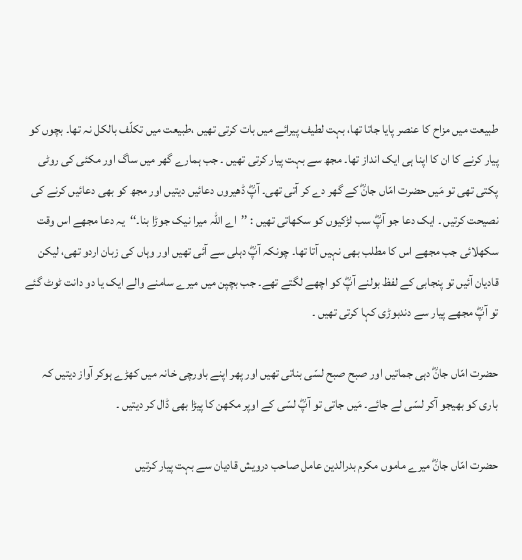طبیعت میں مزاح کا عنصر پایا جاتا تھا، بہت لطیف پیرائے میں بات کرتی تھیں ،طبیعت میں تکلّف بالکل نہ تھا۔ بچوں کو پیار کرنے کا ان کا اپنا ہی ایک انداز تھا۔ مجھ سے بہت پیار کرتی تھیں ۔ جب ہمارے گھر میں ساگ اور مکئی کی روٹی پکتی تھی تو مَیں حضرت امّاں جانؓ کے گھر دے کر آتی تھی۔ آپؓ ڈھیروں دعائیں دیتیں اور مجھ کو بھی دعائیں کرنے کی نصیحت کرتیں ۔ ایک دعا جو آپؓ سب لڑکیوں کو سکھاتی تھیں : ’’اے اللہ میرا نیک جوڑا بنا۔‘‘یہ دعا مجھے اس وقت سکھلائی جب مجھے اس کا مطلب بھی نہیں آتا تھا۔ چونکہ آپؓ دہلی سے آئی تھیں اور وہاں کی زبان اردو تھی، لیکن قادیان آئیں تو پنجابی کے لفظ بولنے آپؓ کو اچھے لگتے تھے۔ جب بچپن میں میرے سامنے والے ایک یا دو دانت ٹوٹ گئے تو آپؓ مجھے پیار سے دندبوڑی کہا کرتی تھیں ۔

حضرت امّاں جانؓ دہی جماتیں اور صبح صبح لسّی بناتی تھیں اور پھر اپنے باورچی خانہ میں کھڑے ہوکر آواز دیتیں کہ باری کو بھیجو آکر لسّی لے جائے۔ مَیں جاتی تو آپؓ لسّی کے اوپر مکھن کا پیڑا بھی ڈال کر دیتیں ۔

حضرت امّاں جانؓ میرے ماموں مکرم بدرالدین عامل صاحب درویش قادیان سے بہت پیار کرتیں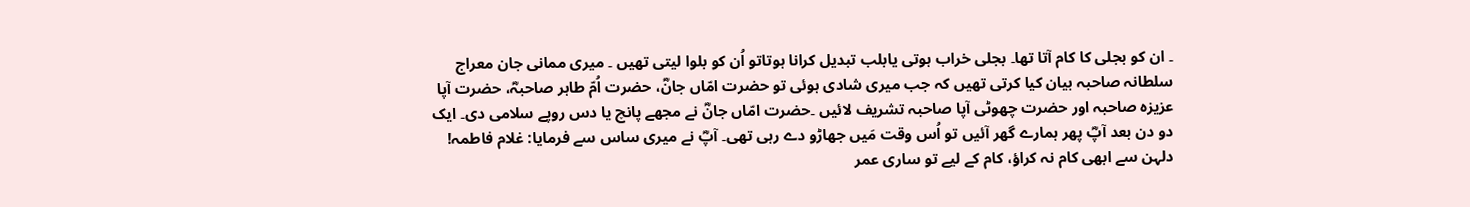۔ ان کو بجلی کا کام آتا تھا۔ بجلی خراب ہوتی یابلب تبدیل کرانا ہوتاتو اُن کو بلوا لیتی تھیں ۔ میری ممانی جان معراج سلطانہ صاحبہ بیان کیا کرتی تھیں کہ جب میری شادی ہوئی تو حضرت امّاں جانؓ، حضرت اُمّ طاہر صاحبہؓ، حضرت آپا عزیزہ صاحبہ اور حضرت چھوٹی آپا صاحبہ تشریف لائیں ۔حضرت امّاں جانؓ نے مجھے پانچ یا دس روپے سلامی دی۔ ایک دو دن بعد آپؓ پھر ہمارے گھر آئیں تو اُس وقت مَیں جھاڑو دے رہی تھی۔ آپؓ نے میری ساس سے فرمایا: غلام فاطمہ! دلہن سے ابھی کام نہ کراؤ، کام کے لیے تو ساری عمر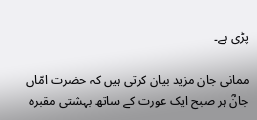پڑی ہے۔

ممانی جان مزید بیان کرتی ہیں کہ حضرت امّاں جانؓ ہر صبح ایک عورت کے ساتھ بہشتی مقبرہ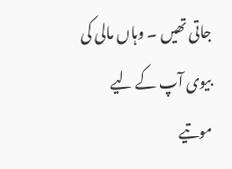جاتی تھیں ۔ وہاں مالی کی بیوی آپ کے لیے موتیے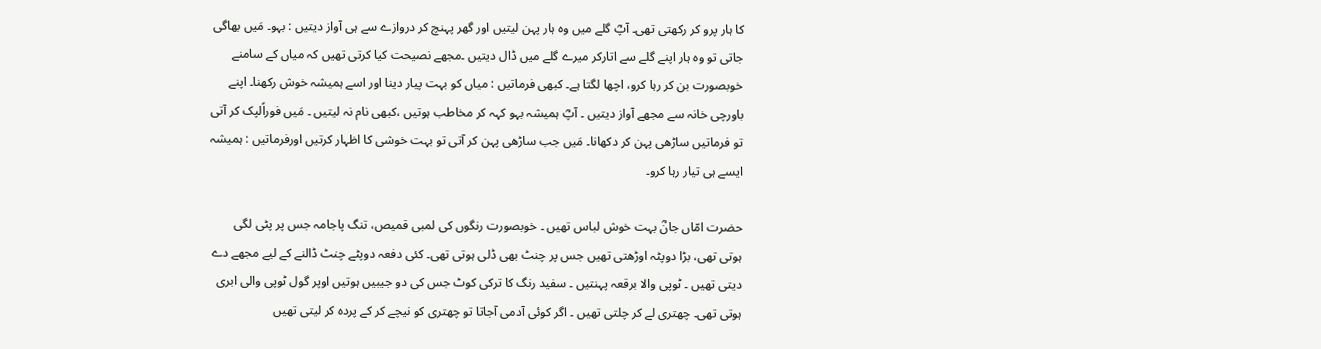کا ہار پرو کر رکھتی تھی۔ آپؓ گلے میں وہ ہار پہن لیتیں اور گھر پہنچ کر دروازے سے ہی آواز دیتیں : بہو۔ مَیں بھاگی جاتی تو وہ ہار اپنے گلے سے اتارکر میرے گلے میں ڈال دیتیں ۔مجھے نصیحت کیا کرتی تھیں کہ میاں کے سامنے خوبصورت بن کر رہا کرو، اچھا لگتا ہے۔ کبھی فرماتیں : میاں کو بہت پیار دینا اور اسے ہمیشہ خوش رکھنا۔ اپنے باورچی خانہ سے مجھے آواز دیتیں ۔ آپؓ ہمیشہ بہو کہہ کر مخاطب ہوتیں ،کبھی نام نہ لیتیں ۔ مَیں فوراًلپک کر آتی تو فرماتیں ساڑھی پہن کر دکھانا۔ مَیں جب ساڑھی پہن کر آتی تو بہت خوشی کا اظہار کرتیں اورفرماتیں : ہمیشہ ایسے ہی تیار رہا کرو۔

حضرت امّاں جانؓ بہت خوش لباس تھیں ۔ خوبصورت رنگوں کی لمبی قمیص، تنگ پاجامہ جس پر پٹی لگی ہوتی تھی، بڑا دوپٹہ اوڑھتی تھیں جس پر چنٹ بھی ڈلی ہوتی تھی۔ کئی دفعہ دوپٹے چنٹ ڈالنے کے لیے مجھے دے دیتی تھیں ۔ ٹوپی والا برقعہ پہنتیں ۔ سفید رنگ کا ترکی کوٹ جس کی دو جیبیں ہوتیں اوپر گول ٹوپی والی ابری ہوتی تھی۔ چھتری لے کر چلتی تھیں ۔ اگر کوئی آدمی آجاتا تو چھتری کو نیچے کر کے پردہ کر لیتی تھیں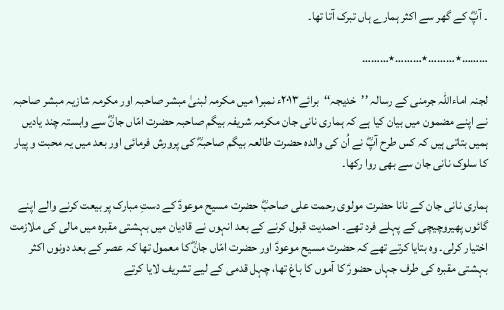۔ آپؓ کے گھر سے اکثر ہمارے ہاں تبرک آتا تھا۔

………٭………٭………٭………

لجنہ اماءاللہ جرمنی کے رسالہ ’’خدیجہ‘‘برائے۲۰۱۳ء نمبر۱ میں مکرمہ لبنیٰ مبشر صاحبہ اور مکرمہ شازیہ مبشر صاحبہ نے اپنے مضمون میں بیان کیا ہے کہ ہماری نانی جان مکرمہ شریفہ بیگم صاحبہ حضرت امّاں جانؓ سے وابستہ چند یادیں ہمیں بتاتی ہیں کہ کس طرح آپؓ نے اُن کی والدہ حضرت طالعہ بیگم صاحبہؓ کی پرورش فرمائی اور بعد میں یہ محبت و پیار کا سلوک نانی جان سے بھی روا رکھا۔

ہماری نانی جان کے نانا حضرت مولوی رحمت علی صاحبؓ حضرت مسیح موعودؑ کے دستِ مبارک پر بیعت کرنے والے اپنے گائوں پھیروچیچی کے پہلے فرد تھے۔ احمدیت قبول کرنے کے بعد انہوں نے قادیان میں بہشتی مقبرہ میں مالی کی ملازمت اختیار کرلی۔ وہ بتایا کرتے تھے کہ حضرت مسیح موعودؑ اور حضرت امّاں جانؓ کا معمول تھا کہ عصر کے بعد دونوں اکثر بہشتی مقبرہ کی طرف جہاں حضورؑ کا آموں کا باغ تھا، چہل قدمی کے لیے تشریف لایا کرتے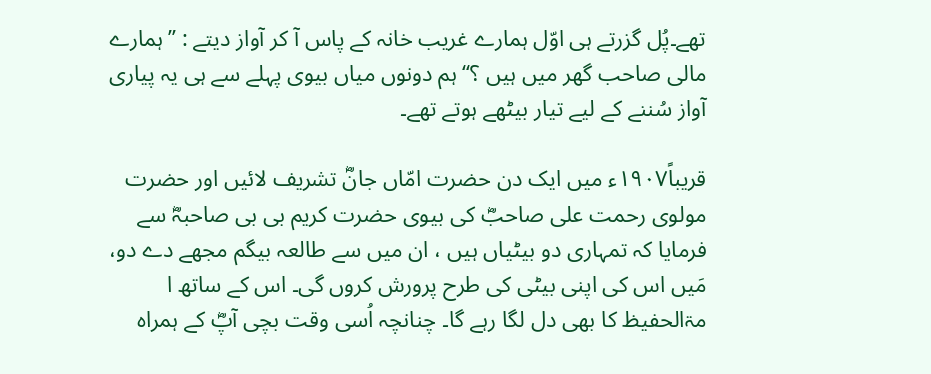تھے۔پُل گزرتے ہی اوّل ہمارے غریب خانہ کے پاس آ کر آواز دیتے : ’’ہمارے مالی صاحب گھر میں ہیں ؟‘‘ ہم دونوں میاں بیوی پہلے سے ہی یہ پیاری آواز سُننے کے لیے تیار بیٹھے ہوتے تھے۔

قریباً۱۹۰۷ء میں ایک دن حضرت امّاں جانؓ تشریف لائیں اور حضرت مولوی رحمت علی صاحبؓ کی بیوی حضرت کریم بی بی صاحبہؓ سے فرمایا کہ تمہاری دو بیٹیاں ہیں ، ان میں سے طالعہ بیگم مجھے دے دو، مَیں اس کی اپنی بیٹی کی طرح پرورش کروں گی۔ اس کے ساتھ ا مۃالحفیظ کا بھی دل لگا رہے گا۔ چنانچہ اُسی وقت بچی آپؓ کے ہمراہ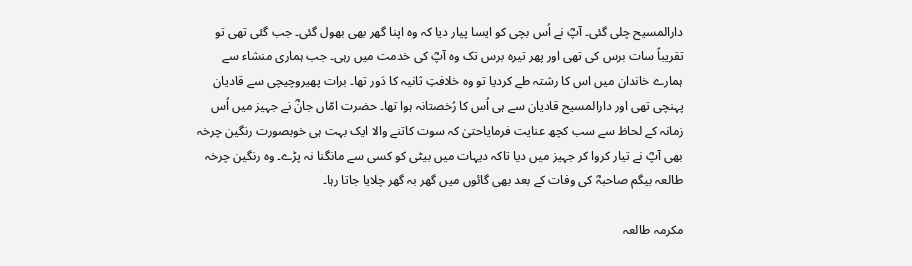دارالمسیح چلی گئی۔ آپؓ نے اُس بچی کو ایسا پیار دیا کہ وہ اپنا گھر بھی بھول گئی۔ جب گئی تھی تو تقریباً سات برس کی تھی اور پھر تیرہ برس تک وہ آپؓ کی خدمت میں رہی۔ جب ہماری منشاء سے ہمارے خاندان میں اس کا رشتہ طے کردیا تو وہ خلافتِ ثانیہ کا دَور تھا۔ برات پھیروچیچی سے قادیان پہنچی تھی اور دارالمسیح قادیان سے ہی اُس کا رُخصتانہ ہوا تھا۔ حضرت امّاں جانؓ نے جہیز میں اُس زمانہ کے لحاظ سے سب کچھ عنایت فرمایاحتیٰ کہ سوت کاتنے والا ایک بہت ہی خوبصورت رنگین چرخہ بھی آپؓ نے تیار کروا کر جہیز میں دیا تاکہ دیہات میں بیٹی کو کسی سے مانگنا نہ پڑے۔ وہ رنگین چرخہ طالعہ بیگم صاحبہؓ کی وفات کے بعد بھی گائوں میں گھر بہ گھر چلایا جاتا رہا۔

مکرمہ طالعہ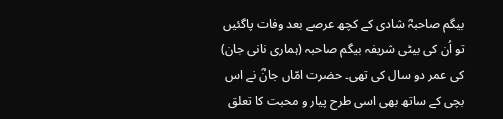بیگم صاحبہؓ شادی کے کچھ عرصے بعد وفات پاگئیں تو اُن کی بیٹی شریفہ بیگم صاحبہ (ہماری نانی جان) کی عمر دو سال کی تھی۔ حضرت امّاں جانؓ نے اس بچی کے ساتھ بھی اسی طرح پیار و محبت کا تعلق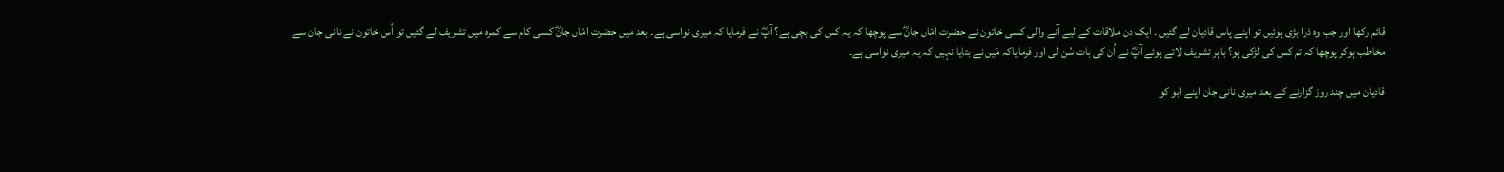قائم رکھا اور جب وہ ذرا بڑی ہوئیں تو اپنے پاس قادیان لے گئیں ۔ ایک دن ملاقات کے لیے آنے والی کسی خاتون نے حضرت امّاں جانؓ سے پوچھا کہ یہ کس کی بچی ہے؟ آپؓ نے فرمایا کہ میری نواسی ہے۔ بعد میں حضرت امّاں جانؓ کسی کام سے کمرہ میں تشریف لے گئیں تو اُس خاتون نے نانی جان سے مخاطب ہوکر پوچھا کہ تم کس کی لڑکی ہو؟ باہر تشریف لاتے ہوئے آپؓ نے اُن کی بات سُن لی اور فرمایاکہ مَیں نے بتایا نہیں کہ یہ میری نواسی ہے۔

قادیان میں چند روز گزارنے کے بعد میری نانی جان اپنے ابو کو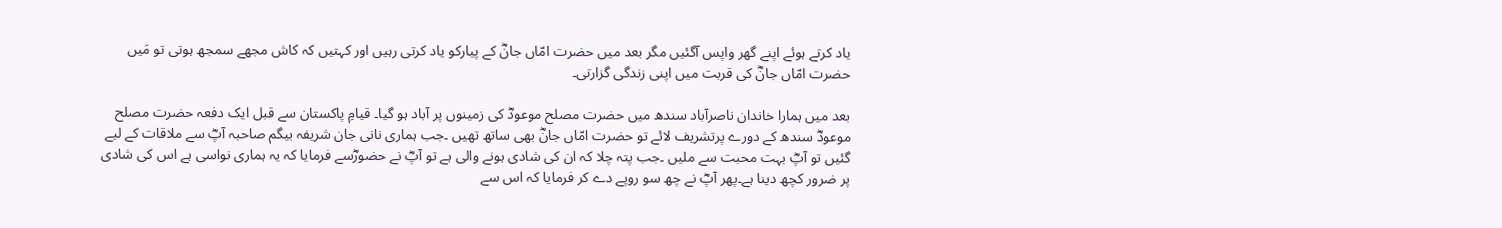یاد کرتے ہوئے اپنے گھر واپس آگئیں مگر بعد میں حضرت امّاں جانؓ کے پیارکو یاد کرتی رہیں اور کہتیں کہ کاش مجھے سمجھ ہوتی تو مَیں حضرت امّاں جانؓ کی قربت میں اپنی زندگی گزارتی۔

بعد میں ہمارا خاندان ناصرآباد سندھ میں حضرت مصلح موعودؓ کی زمینوں پر آباد ہو گیا۔ قیامِ پاکستان سے قبل ایک دفعہ حضرت مصلح موعودؓ سندھ کے دورے پرتشریف لائے تو حضرت امّاں جانؓ بھی ساتھ تھیں ۔جب ہماری نانی جان شریفہ بیگم صاحبہ آپؓ سے ملاقات کے لیے گئیں تو آپؓ بہت محبت سے ملیں ۔جب پتہ چلا کہ ان کی شادی ہونے والی ہے تو آپؓ نے حضورؓسے فرمایا کہ یہ ہماری نواسی ہے اس کی شادی پر ضرور کچھ دینا ہے۔پھر آپؓ نے چھ سو روپے دے کر فرمایا کہ اس سے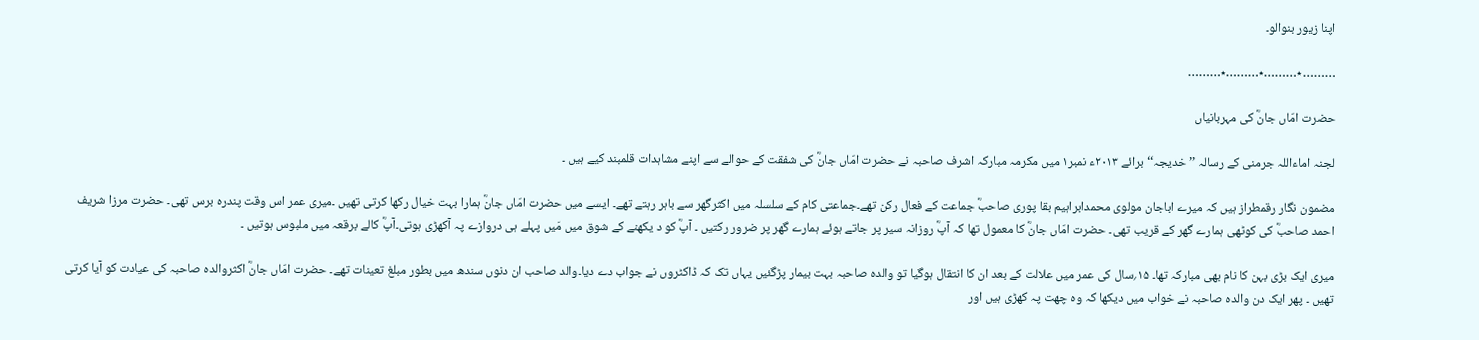اپنا زیور بنوالو۔

………٭………٭………٭………

حضرت امّاں جانؓ کی مہربانیاں

لجنہ اماءاللہ جرمنی کے رسالہ ’’خدیجہ‘‘ برائے ۲۰۱۳ء نمبر۱ میں مکرمہ مبارکہ اشرف صاحبہ نے حضرت امّاں جانؓ کی شفقت کے حوالے سے اپنے مشاہدات قلمبند کیے ہیں ۔

مضمون نگار رقمطراز ہیں کہ میرے اباجان مولوی محمدابراہیم بقا پوری صاحبؓ جماعت کے فعال رکن تھے۔جماعتی کام کے سلسلہ میں اکثرگھر سے باہر رہتے تھے۔ ایسے میں حضرت امّاں جانؓ ہمارا بہت خیال رکھا کرتی تھیں ۔میری عمر اس وقت پندرہ برس تھی۔ حضرت مرزا شریف احمد صاحبؓ کی کوٹھی ہمارے گھر کے قریب تھی۔ حضرت امّاں جانؓ کا معمول تھا کہ آپؓ روزانہ سیر پر جاتے ہوئے ہمارے گھر پر ضرور رکتیں ۔ آپؓ کو د یکھنے کے شوق میں مَیں پہلے ہی دروازے پہ آکھڑی ہوتی۔آپؓ کالے برقعہ میں ملبوس ہوتیں ۔

میری ایک بڑی بہن کا نام بھی مبارکہ تھا۔ ۱۵؍سال کی عمر میں علالت کے بعد ان کا انتقال ہوگیا تو والدہ صاحبہ بہت بیمار پڑگئیں یہاں تک کہ ڈاکٹروں نے جواب دے دیا۔والد صاحب ان دنوں سندھ میں بطور مبلغ تعینات تھے۔ حضرت امّاں جانؓ اکثروالدہ صاحبہ کی عیادت کو آیا کرتی تھیں ۔ پھر ایک دن والدہ صاحبہ نے خواب میں دیکھا کہ وہ چھت پہ کھڑی ہیں اور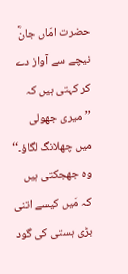حضرت امّاں جانؓ نیچے سے آواز دے کر کہتی ہیں کہ ’’میری جھولی میں چھلانگ لگاؤ۔‘‘ وہ جھجکتی ہیں کہ مَیں کیسے اتنی بڑی ہستی کی گود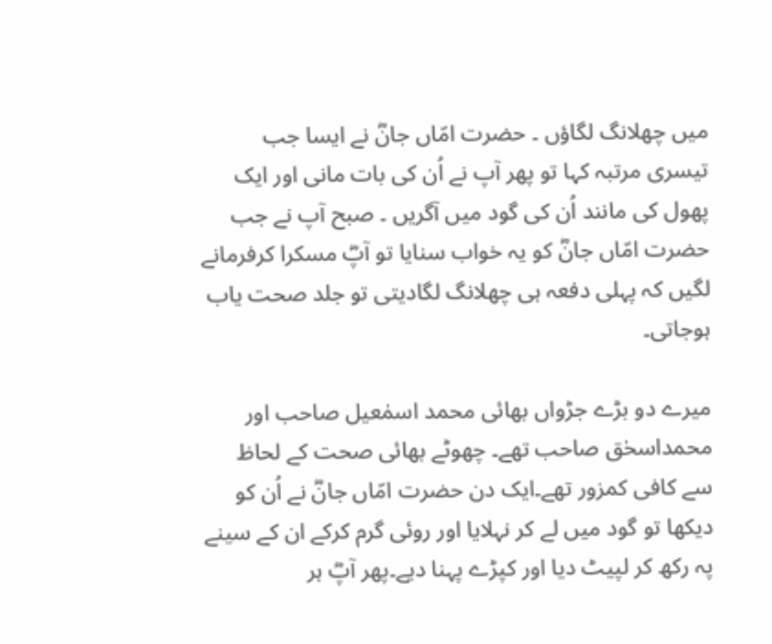میں چھلانگ لگاؤں ۔ حضرت امّاں جانؓ نے ایسا جب تیسری مرتبہ کہا تو پھر آپ نے اُن کی بات مانی اور ایک پھول کی مانند اُن کی گود میں آگریں ۔ صبح آپ نے جب حضرت امّاں جانؓ کو یہ خواب سنایا تو آپؓ مسکرا کرفرمانے لگیں کہ پہلی دفعہ ہی چھلانگ لگادیتی تو جلد صحت یاب ہوجاتی۔

میرے دو بڑے جڑواں بھائی محمد اسمٰعیل صاحب اور محمداسحٰق صاحب تھے۔ چھوٹے بھائی صحت کے لحاظ سے کافی کمزور تھے۔ایک دن حضرت امّاں جانؓ نے اُن کو دیکھا تو گود میں لے کر نہلایا اور روئی گرم کرکے ان کے سینے پہ رکھ کر لپیٹ دیا اور کپڑے پہنا دیے۔پھر آپؓ ہر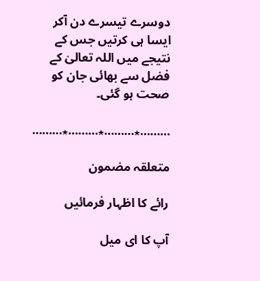دوسرے تیسرے دن آکر ایسا ہی کرتیں جس کے نتیجے میں اللہ تعالیٰ کے فضل سے بھائی جان کو صحت ہو گئی۔

………٭………٭………٭………

متعلقہ مضمون

رائے کا اظہار فرمائیں

آپ کا ای میل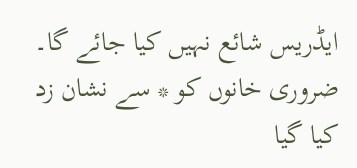ایڈریس شائع نہیں کیا جائے گا۔ ضروری خانوں کو * سے نشان زد کیا گیا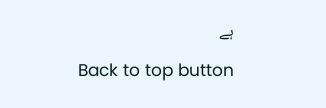ہے

Back to top button